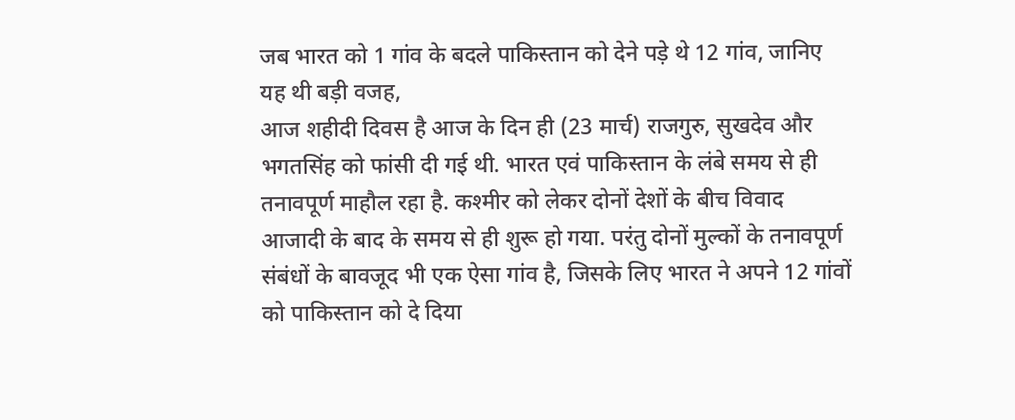जब भारत को 1 गांव के बदले पाकिस्तान को देने पड़े थे 12 गांव, जानिए यह थी बड़ी वजह,
आज शहीदी दिवस है आज के दिन ही (23 मार्च) राजगुरु, सुखदेव और भगतसिंह को फांसी दी गई थी. भारत एवं पाकिस्तान के लंबे समय से ही तनावपूर्ण माहौल रहा है. कश्मीर को लेकर दोनों देशों के बीच विवाद आजादी के बाद के समय से ही शुरू हो गया. परंतु दोनों मुल्कों के तनावपूर्ण संबंधों के बावजूद भी एक ऐसा गांव है, जिसके लिए भारत ने अपने 12 गांवों को पाकिस्तान को दे दिया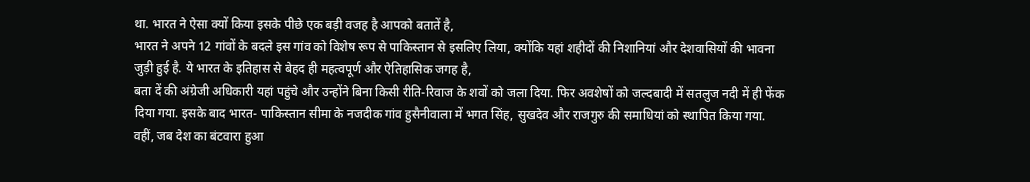था. भारत ने ऐसा क्यों किया इसके पीछे एक बड़ी वजह है आपको बतातें है,
भारत ने अपने 12 गांवों के बदले इस गांव को विशेष रूप से पाकिस्तान से इसलिए लिया, क्योंकि यहां शहीदों की निशानियां और देशवासियों की भावना जुड़ी हुई है. ये भारत के इतिहास से बेहद ही महत्वपूर्ण और ऐतिहासिक जगह है,
बता दें की अंग्रेजी अधिकारी यहां पहुंचे और उन्होंने बिना किसी रीति-रिवाज के शवों को जला दिया. फिर अवशेषों को जल्दबादी में सतलुज नदी में ही फेंक दिया गया. इसके बाद भारत- पाकिस्तान सीमा के नजदीक गांव हुसैनीवाला में भगत सिंह, सुखदेव और राजगुरु की समाधियां को स्थापित किया गया. वहीं, जब देश का बंटवारा हुआ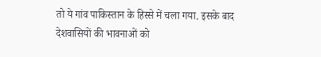तो ये गांव पाकिस्तान के हिस्से में चला गया. इसके बाद देशवासियों की भावनाओं को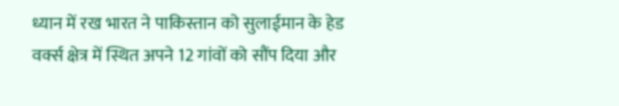ध्यान में रख भारत ने पाकिस्तान को सुलाईमान के हेड वर्क्स क्षेत्र में स्थित अपने 12 गांवों को सौंप दिया और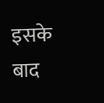इसके बाद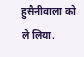हुसैनीवाला को ले लिया.